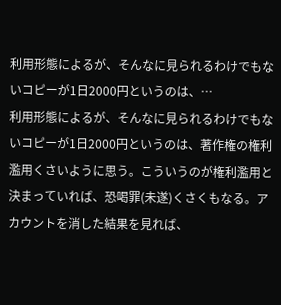利用形態によるが、そんなに見られるわけでもないコピーが1日2000円というのは、…
利用形態によるが、そんなに見られるわけでもないコピーが1日2000円というのは、著作権の権利濫用くさいように思う。こういうのが権利濫用と決まっていれば、恐喝罪(未遂)くさくもなる。アカウントを消した結果を見れば、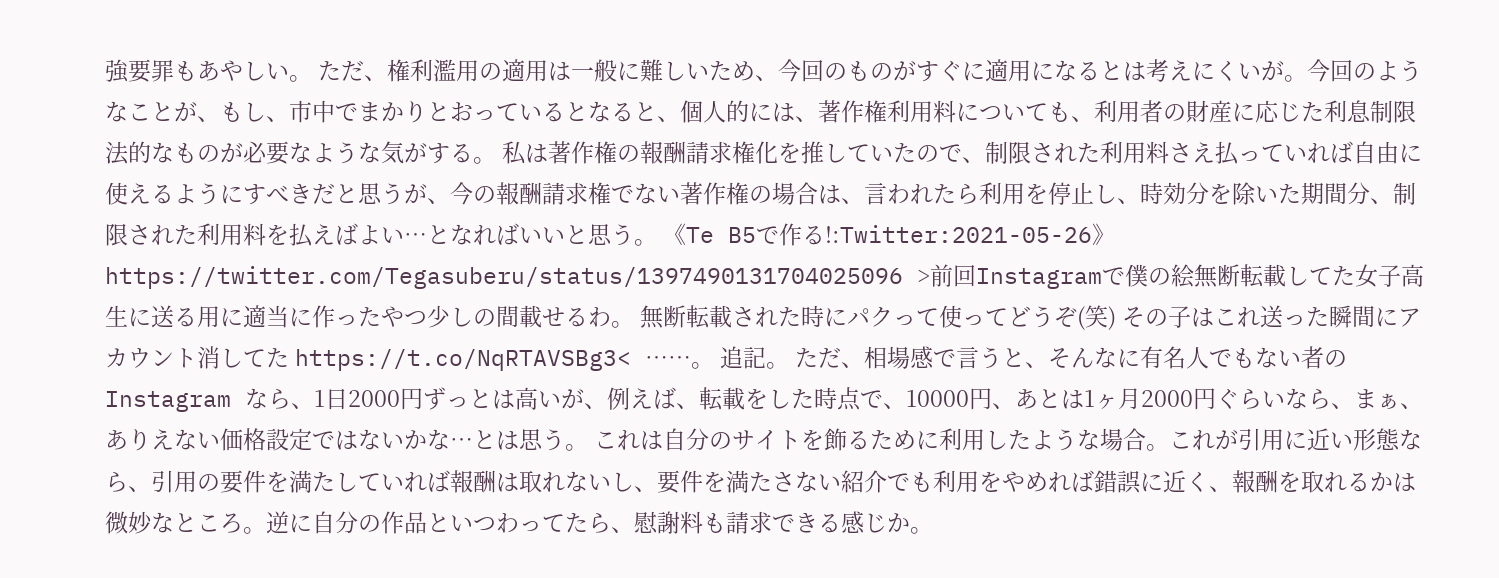強要罪もあやしい。 ただ、権利濫用の適用は一般に難しいため、今回のものがすぐに適用になるとは考えにくいが。今回のようなことが、もし、市中でまかりとおっているとなると、個人的には、著作権利用料についても、利用者の財産に応じた利息制限法的なものが必要なような気がする。 私は著作権の報酬請求権化を推していたので、制限された利用料さえ払っていれば自由に使えるようにすべきだと思うが、今の報酬請求権でない著作権の場合は、言われたら利用を停止し、時効分を除いた期間分、制限された利用料を払えばよい…となればいいと思う。 《Te B5で作る!:Twitter:2021-05-26》 https://twitter.com/Tegasuberu/status/1397490131704025096 >前回Instagramで僕の絵無断転載してた女子高生に送る用に適当に作ったやつ少しの間載せるわ。 無断転載された時にパクって使ってどうぞ(笑) その子はこれ送った瞬間にアカウント消してた https://t.co/NqRTAVSBg3< ……。 追記。 ただ、相場感で言うと、そんなに有名人でもない者の Instagram なら、1日2000円ずっとは高いが、例えば、転載をした時点で、10000円、あとは1ヶ月2000円ぐらいなら、まぁ、ありえない価格設定ではないかな…とは思う。 これは自分のサイトを飾るために利用したような場合。これが引用に近い形態なら、引用の要件を満たしていれば報酬は取れないし、要件を満たさない紹介でも利用をやめれば錯誤に近く、報酬を取れるかは微妙なところ。逆に自分の作品といつわってたら、慰謝料も請求できる感じか。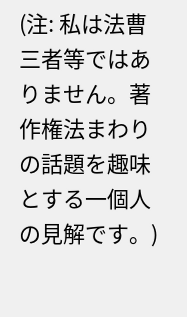(注: 私は法曹三者等ではありません。著作権法まわりの話題を趣味とする一個人の見解です。)